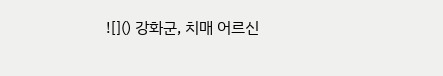![]() 강화군, 치매 어르신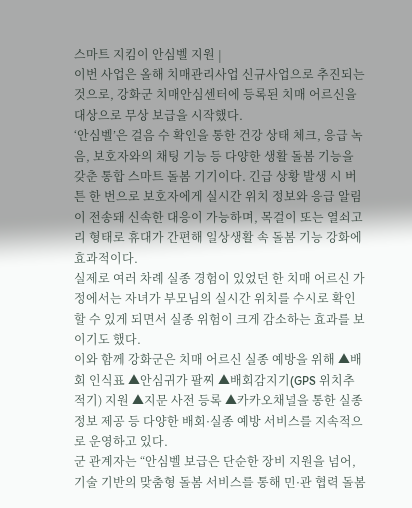스마트 지킴이 안심벨 지원 |
이번 사업은 올해 치매관리사업 신규사업으로 추진되는 것으로, 강화군 치매안심센터에 등록된 치매 어르신을 대상으로 무상 보급을 시작했다.
‘안심벨’은 걸음 수 확인을 통한 건강 상태 체크, 응급 녹음, 보호자와의 채팅 기능 등 다양한 생활 돌봄 기능을 갖춘 통합 스마트 돌봄 기기이다. 긴급 상황 발생 시 버튼 한 번으로 보호자에게 실시간 위치 정보와 응급 알림이 전송돼 신속한 대응이 가능하며, 목걸이 또는 열쇠고리 형태로 휴대가 간편해 일상생활 속 돌봄 기능 강화에 효과적이다.
실제로 여러 차례 실종 경험이 있었던 한 치매 어르신 가정에서는 자녀가 부모님의 실시간 위치를 수시로 확인할 수 있게 되면서 실종 위험이 크게 감소하는 효과를 보이기도 했다.
이와 함께 강화군은 치매 어르신 실종 예방을 위해 ▲배회 인식표 ▲안심귀가 팔찌 ▲배회감지기(GPS 위치추적기) 지원 ▲지문 사전 등록 ▲카카오채널을 통한 실종 정보 제공 등 다양한 배회·실종 예방 서비스를 지속적으로 운영하고 있다.
군 관계자는 “안심벨 보급은 단순한 장비 지원을 넘어, 기술 기반의 맞춤형 돌봄 서비스를 통해 민·관 협력 돌봄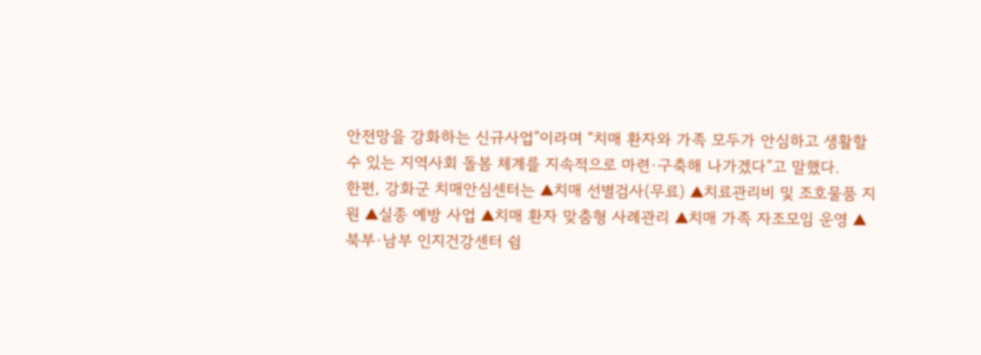안전망을 강화하는 신규사업”이라며 “치매 환자와 가족 모두가 안심하고 생활할 수 있는 지역사회 돌봄 체계를 지속적으로 마련·구축해 나가겠다”고 말했다.
한편, 강화군 치매안심센터는 ▲치매 선별검사(무료) ▲치료관리비 및 조호물품 지원 ▲실종 예방 사업 ▲치매 환자 맞춤형 사례관리 ▲치매 가족 자조모임 운영 ▲북부·남부 인지건강센터 쉼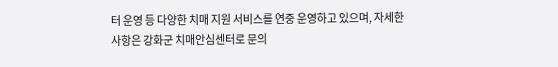터 운영 등 다양한 치매 지원 서비스를 연중 운영하고 있으며, 자세한 사항은 강화군 치매안심센터로 문의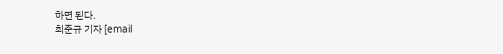하면 된다.
최준규 기자 [email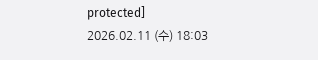protected]
2026.02.11 (수) 18:03